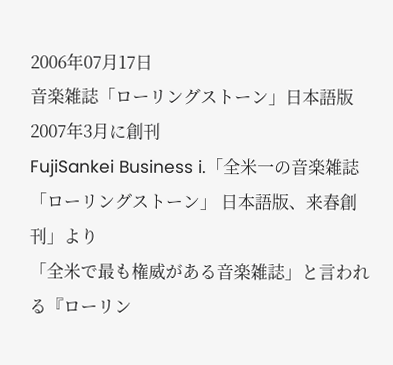2006年07月17日
音楽雑誌「ローリングストーン」日本語版 2007年3月に創刊
FujiSankei Business i.「全米一の音楽雑誌「ローリングストーン」 日本語版、来春創刊」より
「全米で最も権威がある音楽雑誌」と言われる『ローリン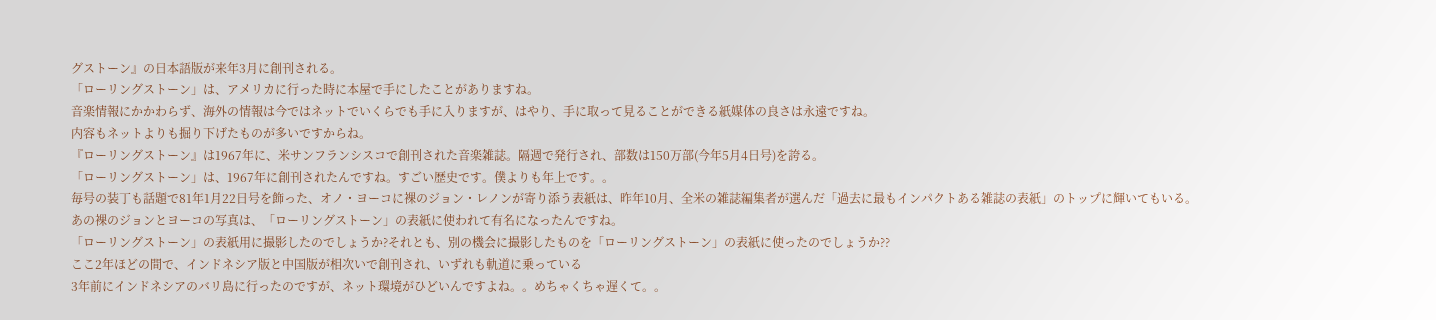グストーン』の日本語版が来年3月に創刊される。
「ローリングストーン」は、アメリカに行った時に本屋で手にしたことがありますね。
音楽情報にかかわらず、海外の情報は今ではネットでいくらでも手に入りますが、はやり、手に取って見ることができる紙媒体の良さは永遠ですね。
内容もネットよりも掘り下げたものが多いですからね。
『ローリングストーン』は1967年に、米サンフランシスコで創刊された音楽雑誌。隔週で発行され、部数は150万部(今年5月4日号)を誇る。
「ローリングストーン」は、1967年に創刊されたんですね。すごい歴史です。僕よりも年上です。。
毎号の装丁も話題で81年1月22日号を飾った、オノ・ヨーコに裸のジョン・レノンが寄り添う表紙は、昨年10月、全米の雑誌編集者が選んだ「過去に最もインパクトある雑誌の表紙」のトップに輝いてもいる。
あの裸のジョンとヨーコの写真は、「ローリングストーン」の表紙に使われて有名になったんですね。
「ローリングストーン」の表紙用に撮影したのでしょうか?それとも、別の機会に撮影したものを「ローリングストーン」の表紙に使ったのでしょうか??
ここ2年ほどの間で、インドネシア版と中国版が相次いで創刊され、いずれも軌道に乗っている
3年前にインドネシアのバリ島に行ったのですが、ネット環境がひどいんですよね。。めちゃくちゃ遅くて。。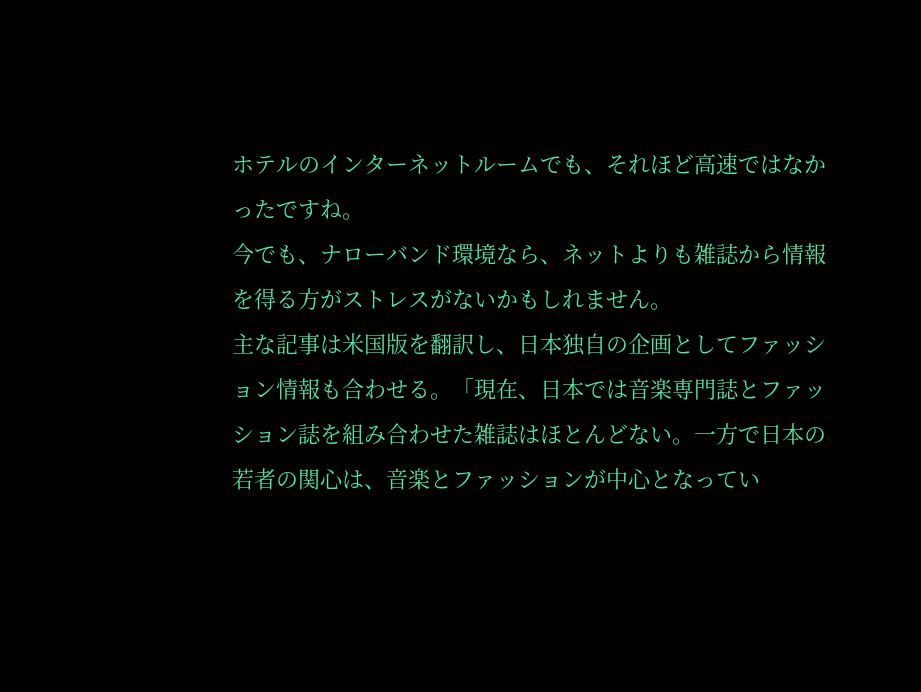ホテルのインターネットルームでも、それほど高速ではなかったですね。
今でも、ナローバンド環境なら、ネットよりも雑誌から情報を得る方がストレスがないかもしれません。
主な記事は米国版を翻訳し、日本独自の企画としてファッション情報も合わせる。「現在、日本では音楽専門誌とファッション誌を組み合わせた雑誌はほとんどない。一方で日本の若者の関心は、音楽とファッションが中心となってい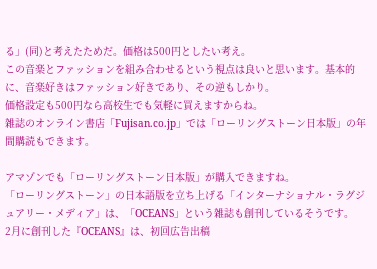る」(同)と考えたためだ。価格は500円としたい考え。
この音楽とファッションを組み合わせるという視点は良いと思います。基本的に、音楽好きはファッション好きであり、その逆もしかり。
価格設定も500円なら高校生でも気軽に買えますからね。
雑誌のオンライン書店「Fujisan.co.jp」では「ローリングストーン日本版」の年間購読もできます。

アマゾンでも「ローリングストーン日本版」が購入できますね。
「ローリングストーン」の日本語版を立ち上げる「インターナショナル・ラグジュアリー・メディア」は、「OCEANS」という雑誌も創刊しているそうです。
2月に創刊した『OCEANS』は、初回広告出稿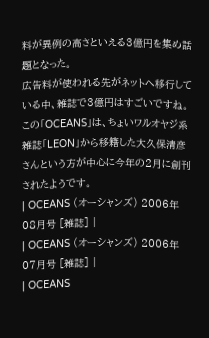料が異例の高さといえる3億円を集め話題となった。
広告料が使われる先がネットへ移行している中、雑誌で3億円はすごいですね。
この「OCEANS」は、ちょいワルオヤジ系雑誌「LEON」から移籍した大久保清彦さんという方が中心に今年の2月に創刊されたようです。
| OCEANS (オーシャンズ) 2006年 08月号 [雑誌] |
| OCEANS (オーシャンズ) 2006年 07月号 [雑誌] |
| OCEANS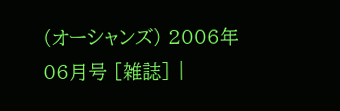(オーシャンズ) 2006年 06月号 [雑誌] |